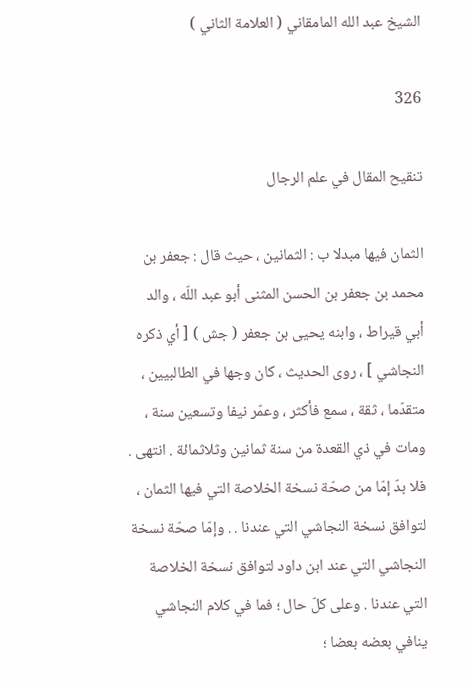الشيخ عبد الله المامقاني ( العلامة الثاني )

326

تنقيح المقال في علم الرجال

الثمان فيها مبدلا ب : الثمانين ، حيث قال : جعفر بن محمد بن جعفر بن الحسن المثنى أبو عبد اللّه ، والد أبي قيراط ، وابنه يحيى بن جعفر ( جش ) [ أي ذكره النجاشي ] ، روى الحديث ، كان وجها في الطالبيين ، متقدّما ، ثقة ، سمع فأكثر ، وعمّر نيفا وتسعين سنة ، ومات في ذي القعدة من سنة ثمانين وثلاثمائة . انتهى . فلا بدّ إمّا من صحّة نسخة الخلاصة التي فيها الثمان ، لتوافق نسخة النجاشي التي عندنا . . وإمّا صحّة نسخة النجاشي التي عند ابن داود لتوافق نسخة الخلاصة التي عندنا . وعلى كلّ حال ؛ فما في كلام النجاشي ينافي بعضه بعضا ؛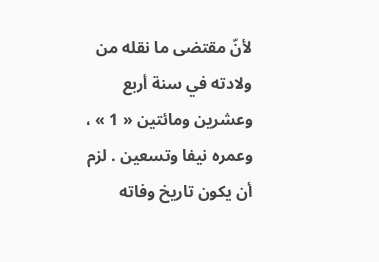لأنّ مقتضى ما نقله من ولادته في سنة أربع وعشرين ومائتين « 1 » ، وعمره نيفا وتسعين . لزم أن يكون تاريخ وفاته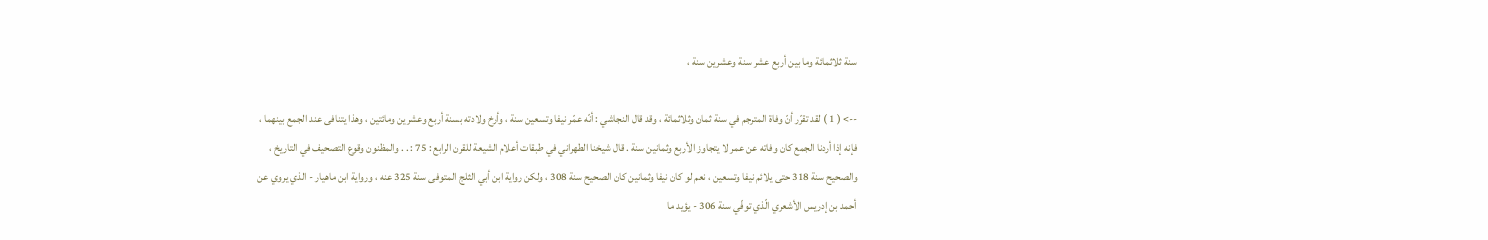سنة ثلاثمائة وما بين أربع عشر سنة وعشرين سنة ،

--> ( 1 ) لقد تقرّر أنّ وفاة المترجم في سنة ثمان وثلاثمائة ، وقد قال النجاشي : أنّه عمّر نيفا وتسعين سنة ، وأرخ ولادته بسنة أربع وعشرين ومائتين ، وهذا يتنافى عند الجمع بينهما ، فإنه إذا أردنا الجمع كان وفاته عن عمر لا يتجاوز الأربع وثمانين سنة . قال شيخنا الطهراني في طبقات أعلام الشيعة للقرن الرابع : 75 : . . والمظنون وقوع التصحيف في التاريخ ، والصحيح سنة 318 حتى يلائم نيفا وتسعين ، نعم لو كان نيفا وثمانين كان الصحيح سنة 308 ، ولكن رواية ابن أبي الثلج المتوفى سنة 325 عنه ، ورواية ابن ماهيار - الذي يروي عن أحمد بن إدريس الأشعري الّذي توفّي سنة 306 - يؤيد ما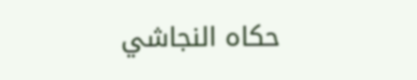حكاه النجاشي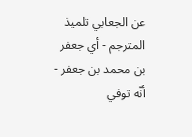عن الجعابي تلميذ المترجم - أي جعفر بن محمد بن جعفر - أنّه توفي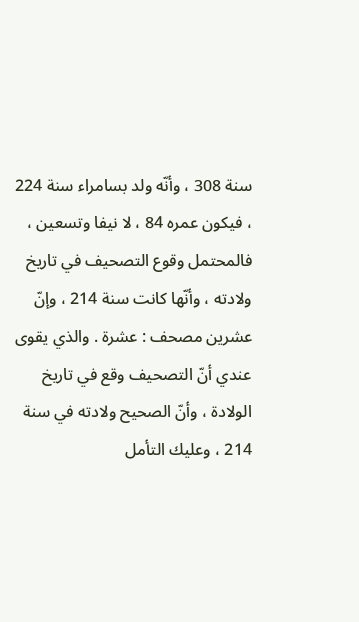سنة 308 ، وأنّه ولد بسامراء سنة 224 ، فيكون عمره 84 ، لا نيفا وتسعين ، فالمحتمل وقوع التصحيف في تاريخ ولادته ، وأنّها كانت سنة 214 ، وإنّ عشرين مصحف : عشرة . والذي يقوى عندي أنّ التصحيف وقع في تاريخ الولادة ، وأنّ الصحيح ولادته في سنة 214 ، وعليك التأمل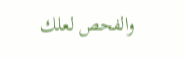والفحص لعلك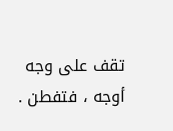تقف على وجه أوجه ، فتفطن .